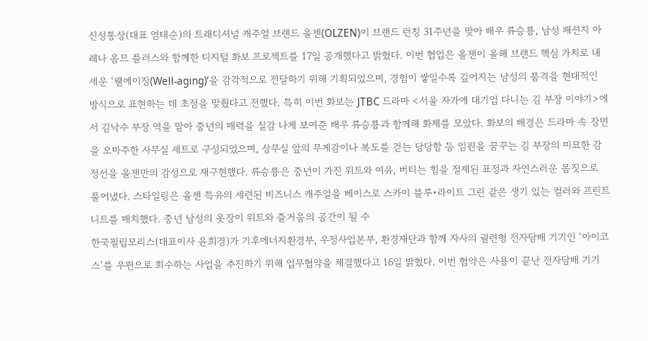신성통상(대표 염태순)의 트래디셔널 캐주얼 브랜드 올젠(OLZEN)이 브랜드 런칭 31주년을 맞아 배우 류승룡, 남성 패션지 아레나 옴므 플러스와 함께한 디지털 화보 프로젝트를 17일 공개했다고 밝혔다. 이번 협업은 올젠이 올해 브랜드 핵심 가치로 내세운 ‘웰에이징(Well-aging)’을 감각적으로 전달하기 위해 기획되었으며, 경험이 쌓일수록 깊어지는 남성의 품격을 현대적인 방식으로 표현하는 데 초점을 맞췄다고 전했다. 특히 이번 화보는 JTBC 드라마 <서울 자가에 대기업 다니는 김 부장 이야기>에서 김낙수 부장 역을 맡아 중년의 매력을 실감 나게 보여준 배우 류승룡과 함께해 화제를 모았다. 화보의 배경은 드라마 속 장면을 오마주한 사무실 세트로 구성되었으며, 상무실 앞의 무게감이나 복도를 걷는 당당함 등 임원을 꿈꾸는 김 부장의 미묘한 감정선을 올젠만의 감성으로 재구현했다. 류승룡은 중년이 가진 위트와 여유, 버티는 힘을 절제된 표정과 자연스러운 몸짓으로 풀어냈다. 스타일링은 올젠 특유의 세련된 비즈니스 캐주얼을 베이스로 스카이 블루•라이트 그린 같은 생기 있는 컬러와 프린트 니트를 매치했다. 중년 남성의 옷장이 위트와 즐거움의 공간이 될 수
한국필립모리스(대표이사 윤희경)가 기후에너지환경부, 우정사업본부, 환경재단과 함께 자사의 궐련형 전자담배 기기인 ‘아이코스’를 우편으로 회수하는 사업을 추진하기 위해 업무협약을 체결했다고 16일 밝혔다. 이번 협약은 사용이 끝난 전자담배 기기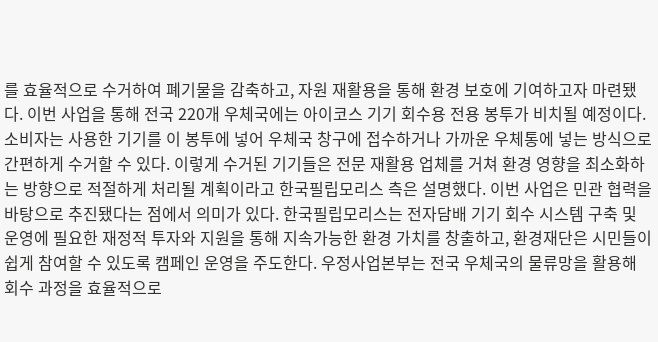를 효율적으로 수거하여 폐기물을 감축하고, 자원 재활용을 통해 환경 보호에 기여하고자 마련됐다. 이번 사업을 통해 전국 220개 우체국에는 아이코스 기기 회수용 전용 봉투가 비치될 예정이다. 소비자는 사용한 기기를 이 봉투에 넣어 우체국 창구에 접수하거나 가까운 우체통에 넣는 방식으로 간편하게 수거할 수 있다. 이렇게 수거된 기기들은 전문 재활용 업체를 거쳐 환경 영향을 최소화하는 방향으로 적절하게 처리될 계획이라고 한국필립모리스 측은 설명했다. 이번 사업은 민관 협력을 바탕으로 추진됐다는 점에서 의미가 있다. 한국필립모리스는 전자담배 기기 회수 시스템 구축 및 운영에 필요한 재정적 투자와 지원을 통해 지속가능한 환경 가치를 창출하고, 환경재단은 시민들이 쉽게 참여할 수 있도록 캠페인 운영을 주도한다. 우정사업본부는 전국 우체국의 물류망을 활용해 회수 과정을 효율적으로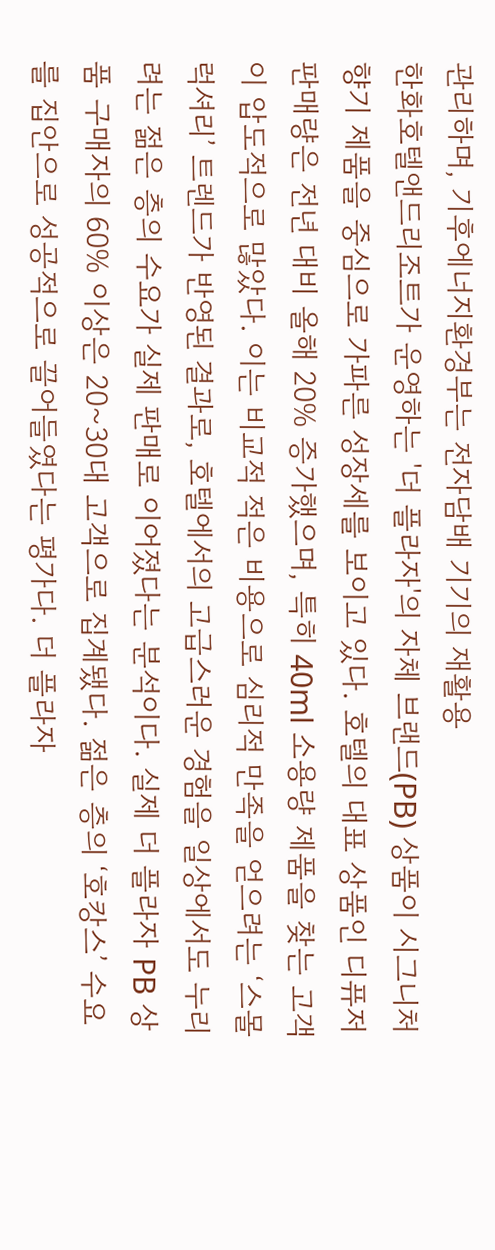관리하며, 기후에너지환경부는 전자담배 기기의 재활용
한화호텔앤드리조트가 운영하는 '더 플라자'의 자체 브랜드(PB) 상품이 시그니처 향기 제품을 중심으로 가파른 성장세를 보이고 있다. 호텔의 대표 상품인 디퓨저 판매량은 전년 대비 올해 20% 증가했으며, 특히 40ml 소용량 제품을 찾는 고객이 압도적으로 많았다. 이는 비교적 적은 비용으로 심리적 만족을 얻으려는 ‘스몰 럭셔리’ 트렌드가 반영된 결과로, 호텔에서의 고급스러운 경험을 일상에서도 누리려는 젊은 층의 수요가 실제 판매로 이어졌다는 분석이다. 실제 더 플라자 PB 상품 구매자의 60% 이상은 20~30대 고객으로 집계됐다. 젊은 층의 ‘호캉스’ 수요를 집안으로 성공적으로 끌어들였다는 평가다. 더 플라자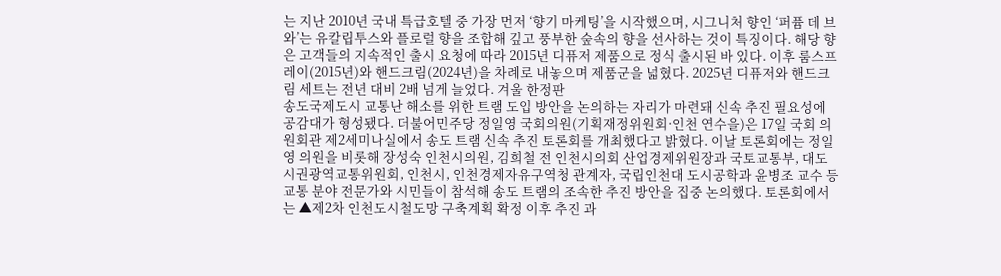는 지난 2010년 국내 특급호텔 중 가장 먼저 ‘향기 마케팅’을 시작했으며, 시그니처 향인 ‘퍼퓸 데 브와’는 유칼립투스와 플로럴 향을 조합해 깊고 풍부한 숲속의 향을 선사하는 것이 특징이다. 해당 향은 고객들의 지속적인 출시 요청에 따라 2015년 디퓨저 제품으로 정식 출시된 바 있다. 이후 룸스프레이(2015년)와 핸드크림(2024년)을 차례로 내놓으며 제품군을 넓혔다. 2025년 디퓨저와 핸드크림 세트는 전년 대비 2배 넘게 늘었다. 겨울 한정판
송도국제도시 교통난 해소를 위한 트램 도입 방안을 논의하는 자리가 마련돼 신속 추진 필요성에 공감대가 형성됐다. 더불어민주당 정일영 국회의원(기획재정위원회·인천 연수을)은 17일 국회 의원회관 제2세미나실에서 송도 트램 신속 추진 토론회를 개최했다고 밝혔다. 이날 토론회에는 정일영 의원을 비롯해 장성숙 인천시의원, 김희철 전 인천시의회 산업경제위원장과 국토교통부, 대도시권광역교통위원회, 인천시, 인천경제자유구역청 관계자, 국립인천대 도시공학과 윤병조 교수 등 교통 분야 전문가와 시민들이 참석해 송도 트램의 조속한 추진 방안을 집중 논의했다. 토론회에서는 ▲제2차 인천도시철도망 구축계획 확정 이후 추진 과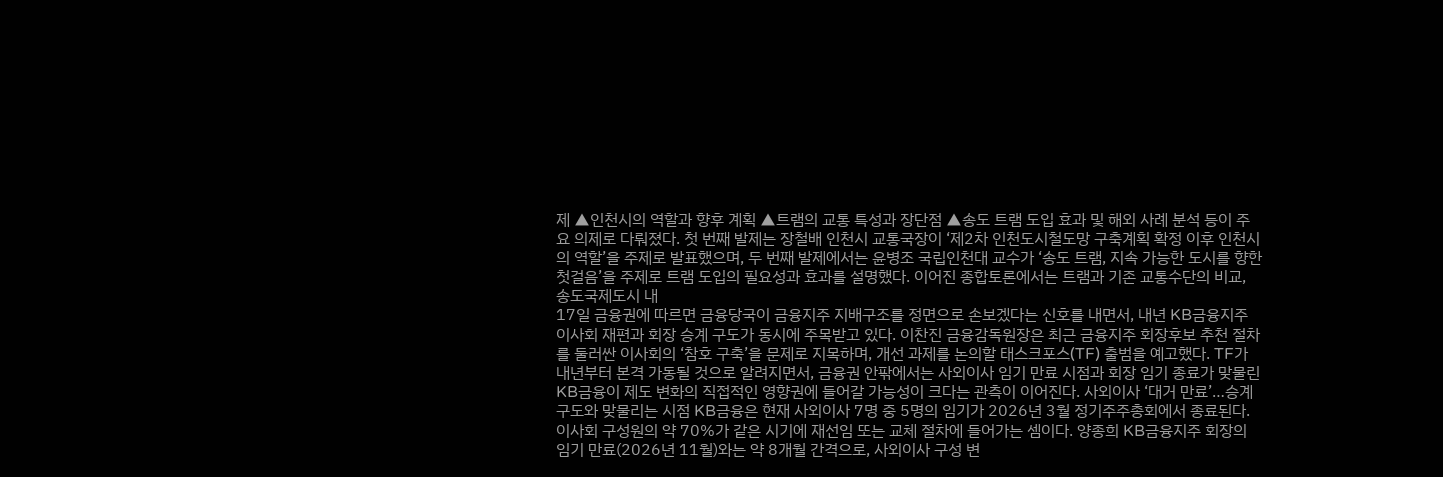제 ▲인천시의 역할과 향후 계획 ▲트램의 교통 특성과 장단점 ▲송도 트램 도입 효과 및 해외 사례 분석 등이 주요 의제로 다뤄졌다. 첫 번째 발제는 장철배 인천시 교통국장이 ‘제2차 인천도시철도망 구축계획 확정 이후 인천시의 역할’을 주제로 발표했으며, 두 번째 발제에서는 윤병조 국립인천대 교수가 ‘송도 트램, 지속 가능한 도시를 향한 첫걸음’을 주제로 트램 도입의 필요성과 효과를 설명했다. 이어진 종합토론에서는 트램과 기존 교통수단의 비교, 송도국제도시 내
17일 금융권에 따르면 금융당국이 금융지주 지배구조를 정면으로 손보겠다는 신호를 내면서, 내년 KB금융지주 이사회 재편과 회장 승계 구도가 동시에 주목받고 있다. 이찬진 금융감독원장은 최근 금융지주 회장후보 추천 절차를 둘러싼 이사회의 ‘참호 구축’을 문제로 지목하며, 개선 과제를 논의할 태스크포스(TF) 출범을 예고했다. TF가 내년부터 본격 가동될 것으로 알려지면서, 금융권 안팎에서는 사외이사 임기 만료 시점과 회장 임기 종료가 맞물린 KB금융이 제도 변화의 직접적인 영향권에 들어갈 가능성이 크다는 관측이 이어진다. 사외이사 ‘대거 만료’…승계 구도와 맞물리는 시점 KB금융은 현재 사외이사 7명 중 5명의 임기가 2026년 3월 정기주주총회에서 종료된다. 이사회 구성원의 약 70%가 같은 시기에 재선임 또는 교체 절차에 들어가는 셈이다. 양종희 KB금융지주 회장의 임기 만료(2026년 11월)와는 약 8개월 간격으로, 사외이사 구성 변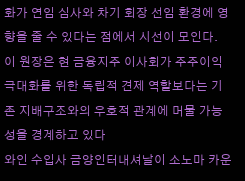화가 연임 심사와 차기 회장 선임 환경에 영향을 줄 수 있다는 점에서 시선이 모인다. 이 원장은 현 금융지주 이사회가 주주이익 극대화를 위한 독립적 견제 역할보다는 기존 지배구조와의 우호적 관계에 머물 가능성을 경계하고 있다
와인 수입사 금양인터내셔날이 소노마 카운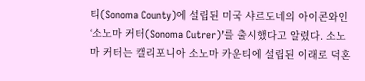티(Sonoma County)에 설립된 미국 샤르도네의 아이콘와인 ‘소노마 커터(Sonoma Cutrer)’를 출시했다고 알렸다. 소노마 커터는 캘리포니아 소노마 카운티에 설립된 이래로 덕혼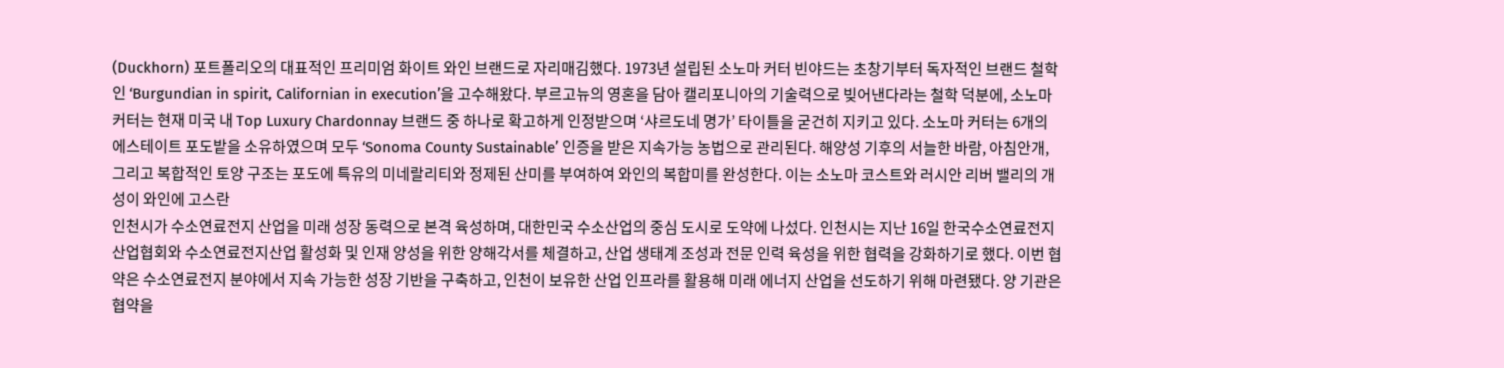(Duckhorn) 포트폴리오의 대표적인 프리미엄 화이트 와인 브랜드로 자리매김했다. 1973년 설립된 소노마 커터 빈야드는 초창기부터 독자적인 브랜드 철학인 ‘Burgundian in spirit, Californian in execution’을 고수해왔다. 부르고뉴의 영혼을 담아 캘리포니아의 기술력으로 빚어낸다라는 철학 덕분에, 소노마 커터는 현재 미국 내 Top Luxury Chardonnay 브랜드 중 하나로 확고하게 인정받으며 ‘샤르도네 명가’ 타이틀을 굳건히 지키고 있다. 소노마 커터는 6개의 에스테이트 포도밭을 소유하였으며 모두 ‘Sonoma County Sustainable’ 인증을 받은 지속가능 농법으로 관리된다. 해양성 기후의 서늘한 바람, 아침안개, 그리고 복합적인 토양 구조는 포도에 특유의 미네랄리티와 정제된 산미를 부여하여 와인의 복합미를 완성한다. 이는 소노마 코스트와 러시안 리버 밸리의 개성이 와인에 고스란
인천시가 수소연료전지 산업을 미래 성장 동력으로 본격 육성하며, 대한민국 수소산업의 중심 도시로 도약에 나섰다. 인천시는 지난 16일 한국수소연료전지산업협회와 수소연료전지산업 활성화 및 인재 양성을 위한 양해각서를 체결하고, 산업 생태계 조성과 전문 인력 육성을 위한 협력을 강화하기로 했다. 이번 협약은 수소연료전지 분야에서 지속 가능한 성장 기반을 구축하고, 인천이 보유한 산업 인프라를 활용해 미래 에너지 산업을 선도하기 위해 마련됐다. 양 기관은 협약을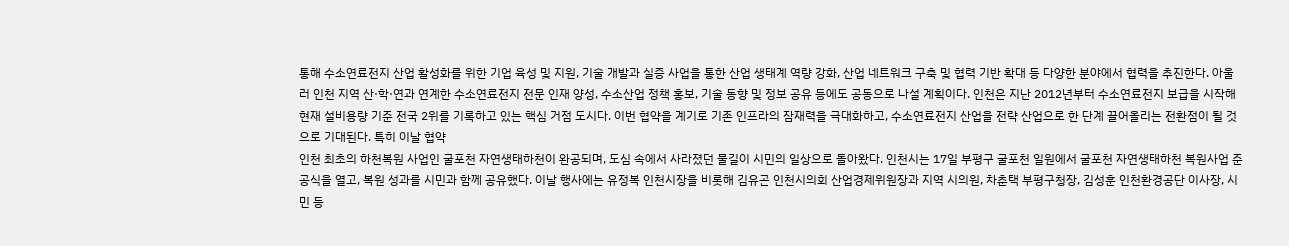통해 수소연료전지 산업 활성화를 위한 기업 육성 및 지원, 기술 개발과 실증 사업을 통한 산업 생태계 역량 강화, 산업 네트워크 구축 및 협력 기반 확대 등 다양한 분야에서 협력을 추진한다. 아울러 인천 지역 산·학·연과 연계한 수소연료전지 전문 인재 양성, 수소산업 정책 홍보, 기술 동향 및 정보 공유 등에도 공동으로 나설 계획이다. 인천은 지난 2012년부터 수소연료전지 보급을 시작해 현재 설비용량 기준 전국 2위를 기록하고 있는 핵심 거점 도시다. 이번 협약을 계기로 기존 인프라의 잠재력을 극대화하고, 수소연료전지 산업을 전략 산업으로 한 단계 끌어올리는 전환점이 될 것으로 기대된다. 특히 이날 협약
인천 최초의 하천복원 사업인 굴포천 자연생태하천이 완공되며, 도심 속에서 사라졌던 물길이 시민의 일상으로 돌아왔다. 인천시는 17일 부평구 굴포천 일원에서 굴포천 자연생태하천 복원사업 준공식을 열고, 복원 성과를 시민과 함께 공유했다. 이날 행사에는 유정복 인천시장을 비롯해 김유곤 인천시의회 산업경제위원장과 지역 시의원, 차춘택 부평구청장, 김성훈 인천환경공단 이사장, 시민 등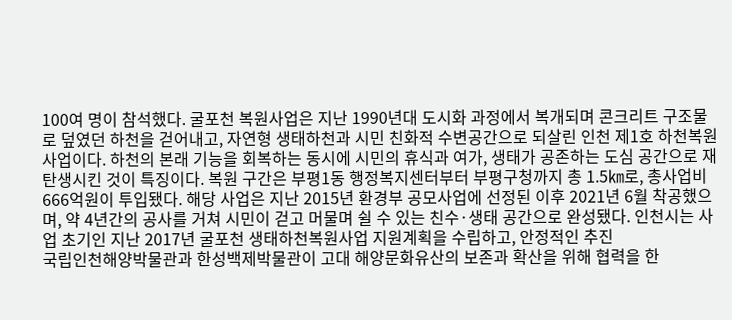100여 명이 참석했다. 굴포천 복원사업은 지난 1990년대 도시화 과정에서 복개되며 콘크리트 구조물로 덮였던 하천을 걷어내고, 자연형 생태하천과 시민 친화적 수변공간으로 되살린 인천 제1호 하천복원사업이다. 하천의 본래 기능을 회복하는 동시에 시민의 휴식과 여가, 생태가 공존하는 도심 공간으로 재탄생시킨 것이 특징이다. 복원 구간은 부평1동 행정복지센터부터 부평구청까지 총 1.5㎞로, 총사업비 666억원이 투입됐다. 해당 사업은 지난 2015년 환경부 공모사업에 선정된 이후 2021년 6월 착공했으며, 약 4년간의 공사를 거쳐 시민이 걷고 머물며 쉴 수 있는 친수·생태 공간으로 완성됐다. 인천시는 사업 초기인 지난 2017년 굴포천 생태하천복원사업 지원계획을 수립하고, 안정적인 추진
국립인천해양박물관과 한성백제박물관이 고대 해양문화유산의 보존과 확산을 위해 협력을 한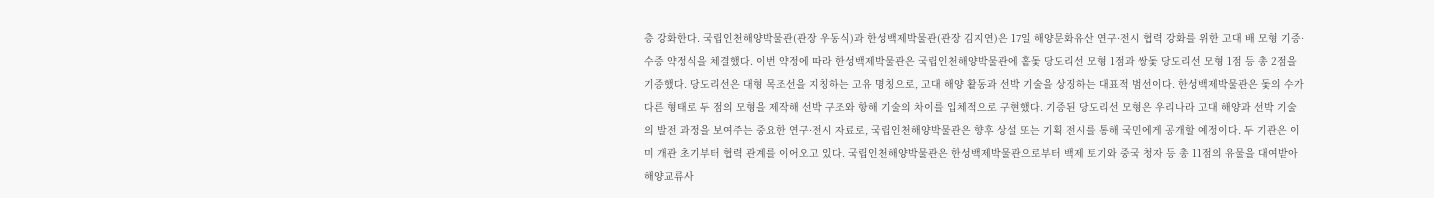층 강화한다. 국립인천해양박물관(관장 우동식)과 한성백제박물관(관장 김지연)은 17일 해양문화유산 연구·전시 협력 강화를 위한 고대 배 모형 기증·수증 약정식을 체결했다. 이번 약정에 따라 한성백제박물관은 국립인천해양박물관에 홑돛 당도리선 모형 1점과 쌍돛 당도리선 모형 1점 등 총 2점을 기증했다. 당도리선은 대형 목조선을 지칭하는 고유 명칭으로, 고대 해양 활동과 선박 기술을 상징하는 대표적 범선이다. 한성백제박물관은 돛의 수가 다른 형태로 두 점의 모형을 제작해 선박 구조와 항해 기술의 차이를 입체적으로 구현했다. 기증된 당도리선 모형은 우리나라 고대 해양과 선박 기술의 발전 과정을 보여주는 중요한 연구·전시 자료로, 국립인천해양박물관은 향후 상설 또는 기획 전시를 통해 국민에게 공개할 예정이다. 두 기관은 이미 개관 초기부터 협력 관계를 이어오고 있다. 국립인천해양박물관은 한성백제박물관으로부터 백제 토기와 중국 청자 등 총 11점의 유물을 대여받아 해양교류사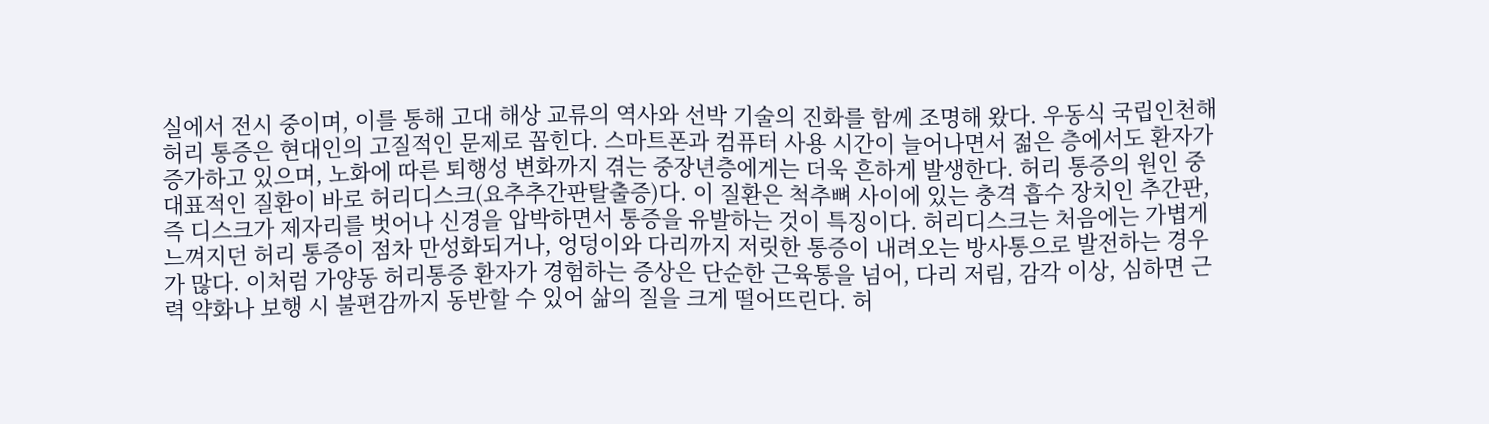실에서 전시 중이며, 이를 통해 고대 해상 교류의 역사와 선박 기술의 진화를 함께 조명해 왔다. 우동식 국립인천해
허리 통증은 현대인의 고질적인 문제로 꼽힌다. 스마트폰과 컴퓨터 사용 시간이 늘어나면서 젊은 층에서도 환자가 증가하고 있으며, 노화에 따른 퇴행성 변화까지 겪는 중장년층에게는 더욱 흔하게 발생한다. 허리 통증의 원인 중 대표적인 질환이 바로 허리디스크(요추추간판탈출증)다. 이 질환은 척추뼈 사이에 있는 충격 흡수 장치인 추간판, 즉 디스크가 제자리를 벗어나 신경을 압박하면서 통증을 유발하는 것이 특징이다. 허리디스크는 처음에는 가볍게 느껴지던 허리 통증이 점차 만성화되거나, 엉덩이와 다리까지 저릿한 통증이 내려오는 방사통으로 발전하는 경우가 많다. 이처럼 가양동 허리통증 환자가 경험하는 증상은 단순한 근육통을 넘어, 다리 저림, 감각 이상, 심하면 근력 약화나 보행 시 불편감까지 동반할 수 있어 삶의 질을 크게 떨어뜨린다. 허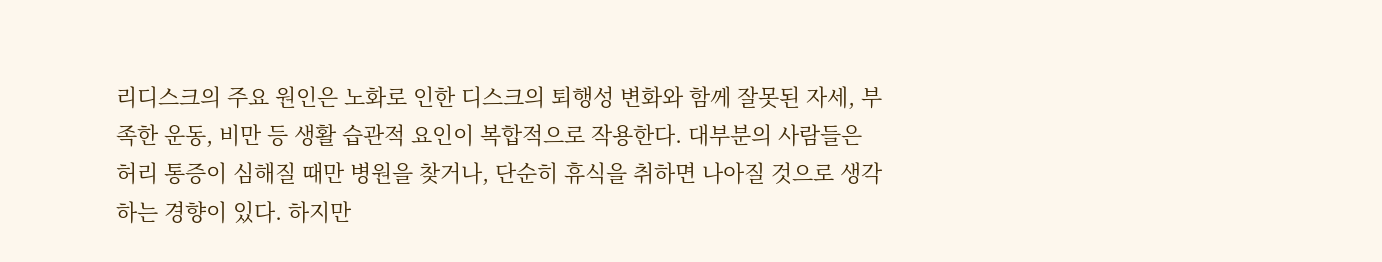리디스크의 주요 원인은 노화로 인한 디스크의 퇴행성 변화와 함께 잘못된 자세, 부족한 운동, 비만 등 생활 습관적 요인이 복합적으로 작용한다. 대부분의 사람들은 허리 통증이 심해질 때만 병원을 찾거나, 단순히 휴식을 취하면 나아질 것으로 생각하는 경향이 있다. 하지만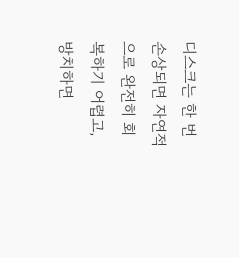디스크는 한 번 손상되면 자연적으로 완전히 회복하기 어렵고, 방치하면